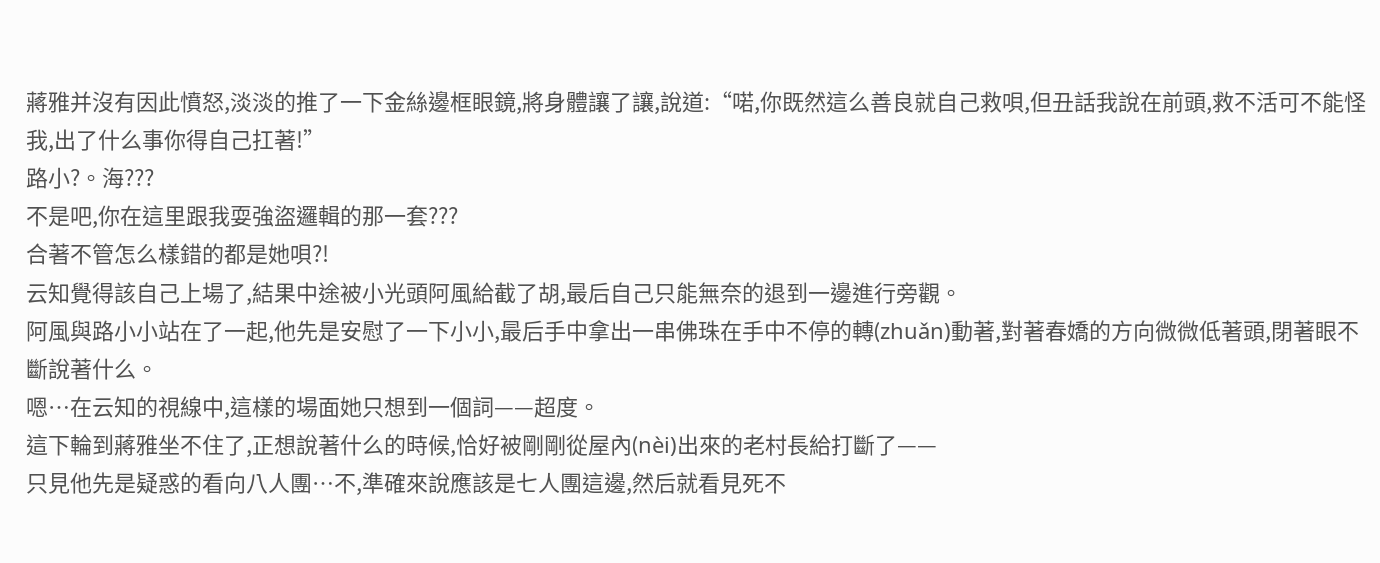蔣雅并沒有因此憤怒,淡淡的推了一下金絲邊框眼鏡,將身體讓了讓,說道:“喏,你既然這么善良就自己救唄,但丑話我說在前頭,救不活可不能怪我,出了什么事你得自己扛著!”
路小?。海???
不是吧,你在這里跟我耍強盜邏輯的那一套???
合著不管怎么樣錯的都是她唄?!
云知覺得該自己上場了,結果中途被小光頭阿風給截了胡,最后自己只能無奈的退到一邊進行旁觀。
阿風與路小小站在了一起,他先是安慰了一下小小,最后手中拿出一串佛珠在手中不停的轉(zhuǎn)動著,對著春嬌的方向微微低著頭,閉著眼不斷說著什么。
嗯…在云知的視線中,這樣的場面她只想到一個詞——超度。
這下輪到蔣雅坐不住了,正想說著什么的時候,恰好被剛剛從屋內(nèi)出來的老村長給打斷了——
只見他先是疑惑的看向八人團…不,準確來說應該是七人團這邊,然后就看見死不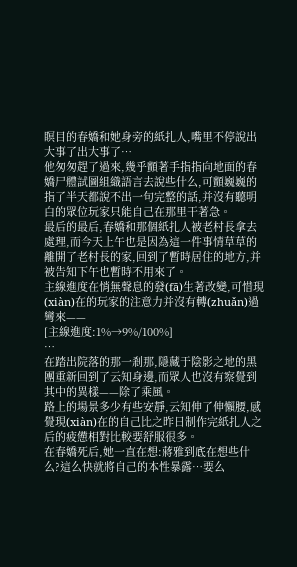瞑目的春嬌和她身旁的紙扎人,嘴里不停說出大事了出大事了…
他匆匆趕了過來,幾乎顫著手指指向地面的春嬌尸體試圖組織語言去說些什么,可顫巍巍的指了半天都說不出一句完整的話,并沒有聽明白的眾位玩家只能自己在那里干著急。
最后的最后,春嬌和那個紙扎人被老村長拿去處理,而今天上午也是因為這一件事情草草的離開了老村長的家,回到了暫時居住的地方,并被告知下午也暫時不用來了。
主線進度在悄無聲息的發(fā)生著改變,可惜現(xiàn)在的玩家的注意力并沒有轉(zhuǎn)過彎來——
[主線進度:1%→9%/100%]
…
在踏出院落的那一剎那,隱藏于陰影之地的黑團重新回到了云知身邊,而眾人也沒有察覺到其中的異樣——除了乘風。
路上的場景多少有些安靜,云知伸了伸懶腰,感覺現(xiàn)在的自己比之昨日制作完紙扎人之后的疲憊相對比較要舒服很多。
在春嬌死后,她一直在想:蔣雅到底在想些什么?這么快就將自己的本性暴露…要么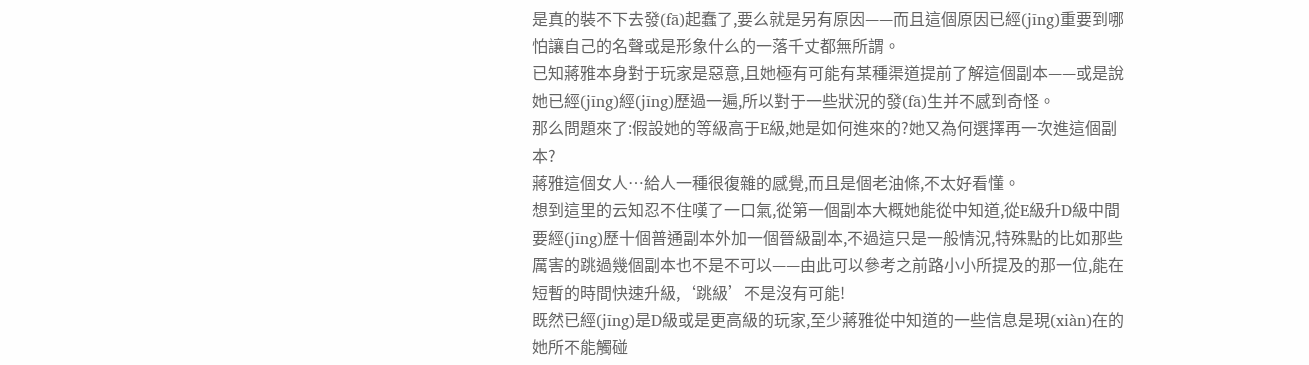是真的裝不下去發(fā)起蠢了,要么就是另有原因——而且這個原因已經(jīng)重要到哪怕讓自己的名聲或是形象什么的一落千丈都無所謂。
已知蔣雅本身對于玩家是惡意,且她極有可能有某種渠道提前了解這個副本——或是說她已經(jīng)經(jīng)歷過一遍,所以對于一些狀況的發(fā)生并不感到奇怪。
那么問題來了:假設她的等級高于E級,她是如何進來的?她又為何選擇再一次進這個副本?
蔣雅這個女人…給人一種很復雜的感覺,而且是個老油條,不太好看懂。
想到這里的云知忍不住嘆了一口氣,從第一個副本大概她能從中知道,從E級升D級中間要經(jīng)歷十個普通副本外加一個晉級副本,不過這只是一般情況,特殊點的比如那些厲害的跳過幾個副本也不是不可以——由此可以參考之前路小小所提及的那一位,能在短暫的時間快速升級,‘跳級’不是沒有可能!
既然已經(jīng)是D級或是更高級的玩家,至少蔣雅從中知道的一些信息是現(xiàn)在的她所不能觸碰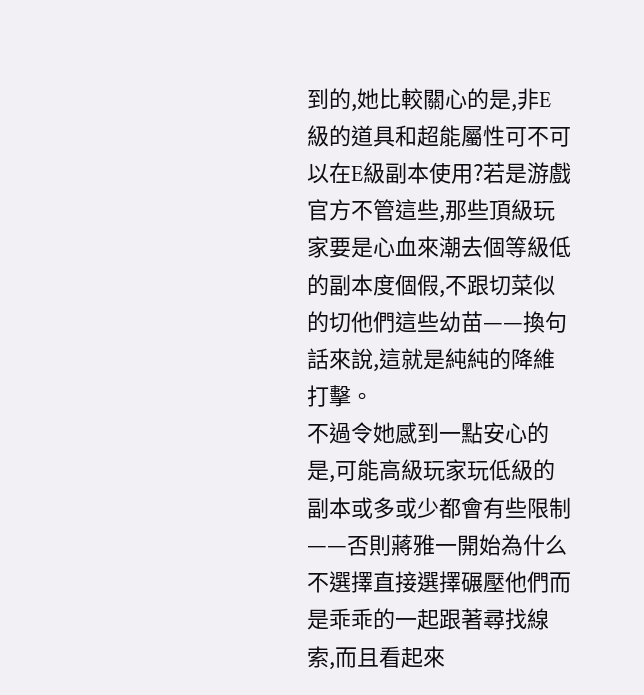到的,她比較關心的是,非E級的道具和超能屬性可不可以在E級副本使用?若是游戲官方不管這些,那些頂級玩家要是心血來潮去個等級低的副本度個假,不跟切菜似的切他們這些幼苗——換句話來說,這就是純純的降維打擊。
不過令她感到一點安心的是,可能高級玩家玩低級的副本或多或少都會有些限制——否則蔣雅一開始為什么不選擇直接選擇碾壓他們而是乖乖的一起跟著尋找線索,而且看起來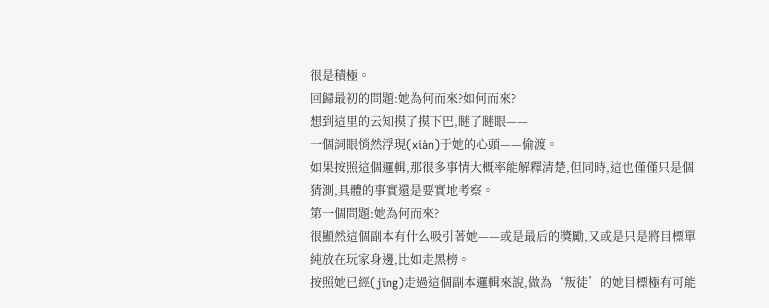很是積極。
回歸最初的問題:她為何而來?如何而來?
想到這里的云知摸了摸下巴,瞇了瞇眼——
一個詞眼悄然浮現(xiàn)于她的心頭——偷渡。
如果按照這個邏輯,那很多事情大概率能解釋清楚,但同時,這也僅僅只是個猜測,具體的事實還是要實地考察。
第一個問題:她為何而來?
很顯然這個副本有什么吸引著她——或是最后的獎勵,又或是只是將目標單純放在玩家身邊,比如走黑榜。
按照她已經(jīng)走過這個副本邏輯來說,做為‘叛徒’的她目標極有可能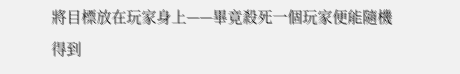將目標放在玩家身上——畢竟殺死一個玩家便能隨機得到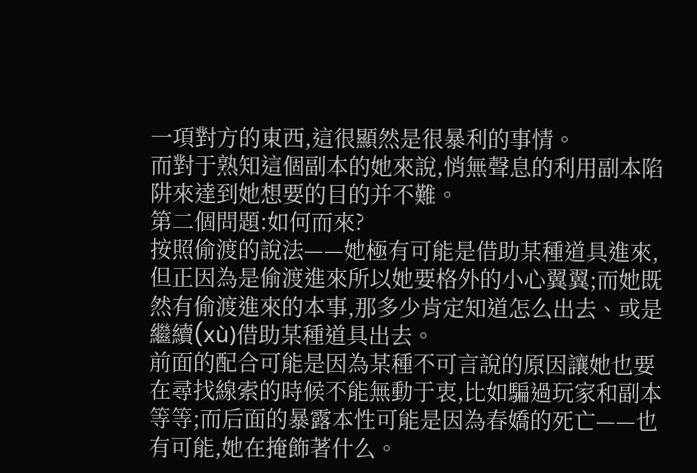一項對方的東西,這很顯然是很暴利的事情。
而對于熟知這個副本的她來說,悄無聲息的利用副本陷阱來達到她想要的目的并不難。
第二個問題:如何而來?
按照偷渡的說法——她極有可能是借助某種道具進來,但正因為是偷渡進來所以她要格外的小心翼翼;而她既然有偷渡進來的本事,那多少肯定知道怎么出去、或是繼續(xù)借助某種道具出去。
前面的配合可能是因為某種不可言說的原因讓她也要在尋找線索的時候不能無動于衷,比如騙過玩家和副本等等;而后面的暴露本性可能是因為春嬌的死亡——也有可能,她在掩飾著什么。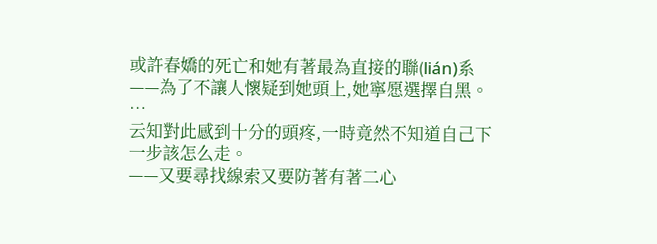或許春嬌的死亡和她有著最為直接的聯(lián)系——為了不讓人懷疑到她頭上,她寧愿選擇自黑。
…
云知對此感到十分的頭疼,一時竟然不知道自己下一步該怎么走。
——又要尋找線索又要防著有著二心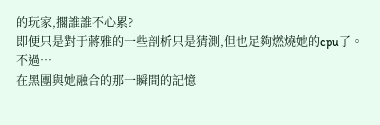的玩家,擱誰誰不心累?
即便只是對于蔣雅的一些剖析只是猜測,但也足夠燃燒她的cpu了。
不過…
在黑團與她融合的那一瞬間的記憶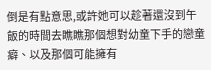倒是有點意思,或許她可以趁著還沒到午飯的時間去瞧瞧那個想對幼童下手的戀童癖、以及那個可能擁有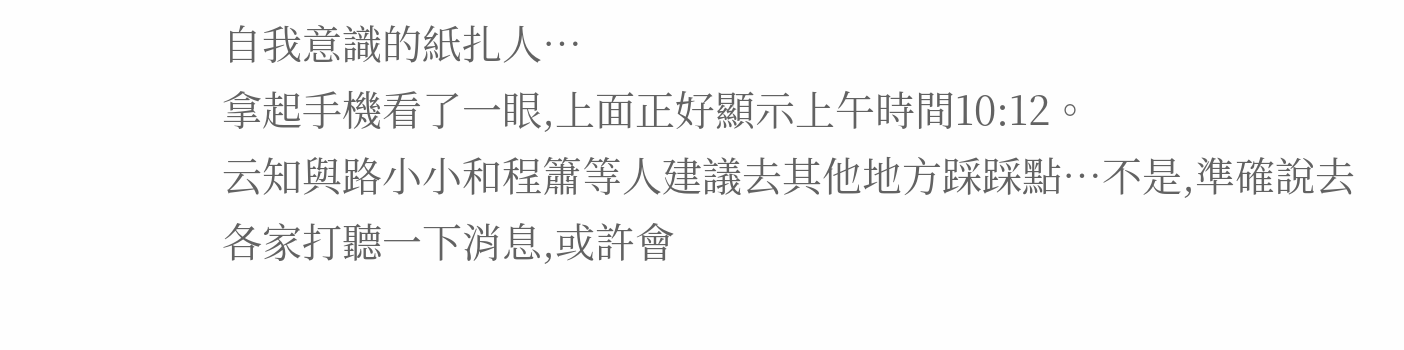自我意識的紙扎人…
拿起手機看了一眼,上面正好顯示上午時間10:12。
云知與路小小和程簫等人建議去其他地方踩踩點…不是,準確說去各家打聽一下消息,或許會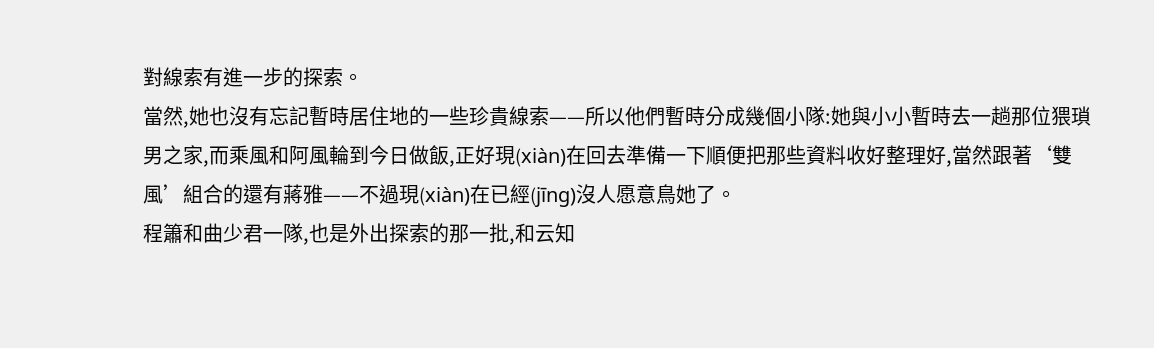對線索有進一步的探索。
當然,她也沒有忘記暫時居住地的一些珍貴線索——所以他們暫時分成幾個小隊:她與小小暫時去一趟那位猥瑣男之家,而乘風和阿風輪到今日做飯,正好現(xiàn)在回去準備一下順便把那些資料收好整理好,當然跟著‘雙風’組合的還有蔣雅——不過現(xiàn)在已經(jīng)沒人愿意鳥她了。
程簫和曲少君一隊,也是外出探索的那一批,和云知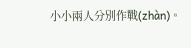小小兩人分別作戰(zhàn)。